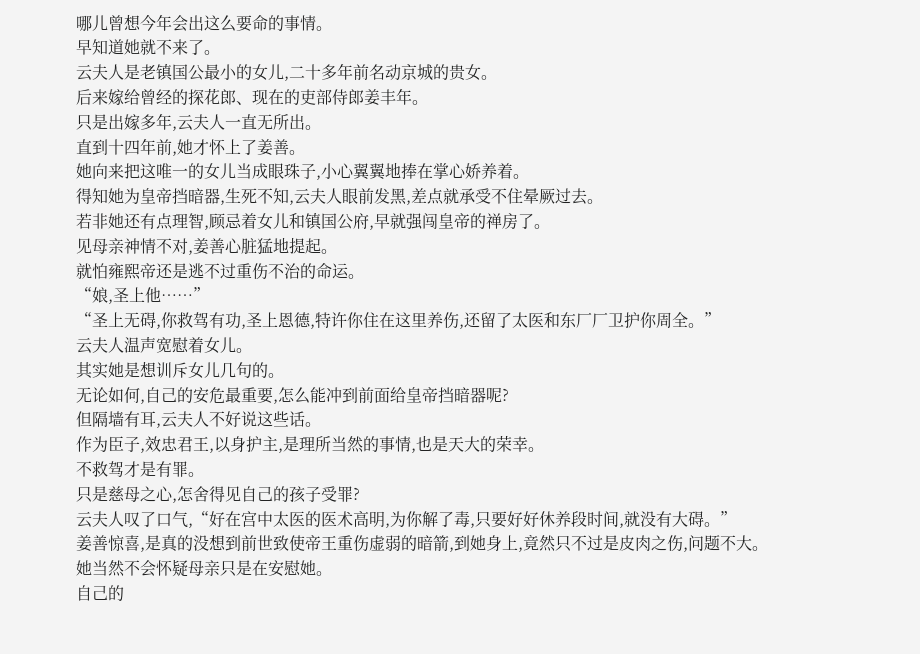哪儿曾想今年会出这么要命的事情。
早知道她就不来了。
云夫人是老镇国公最小的女儿,二十多年前名动京城的贵女。
后来嫁给曾经的探花郎、现在的吏部侍郎姜丰年。
只是出嫁多年,云夫人一直无所出。
直到十四年前,她才怀上了姜善。
她向来把这唯一的女儿当成眼珠子,小心翼翼地捧在掌心娇养着。
得知她为皇帝挡暗器,生死不知,云夫人眼前发黑,差点就承受不住晕厥过去。
若非她还有点理智,顾忌着女儿和镇国公府,早就强闯皇帝的禅房了。
见母亲神情不对,姜善心脏猛地提起。
就怕雍熙帝还是逃不过重伤不治的命运。
“娘,圣上他……”
“圣上无碍,你救驾有功,圣上恩德,特许你住在这里养伤,还留了太医和东厂厂卫护你周全。”
云夫人温声宽慰着女儿。
其实她是想训斥女儿几句的。
无论如何,自己的安危最重要,怎么能冲到前面给皇帝挡暗器呢?
但隔墙有耳,云夫人不好说这些话。
作为臣子,效忠君王,以身护主,是理所当然的事情,也是天大的荣幸。
不救驾才是有罪。
只是慈母之心,怎舍得见自己的孩子受罪?
云夫人叹了口气,“好在宫中太医的医术高明,为你解了毒,只要好好休养段时间,就没有大碍。”
姜善惊喜,是真的没想到前世致使帝王重伤虚弱的暗箭,到她身上,竟然只不过是皮肉之伤,问题不大。
她当然不会怀疑母亲只是在安慰她。
自己的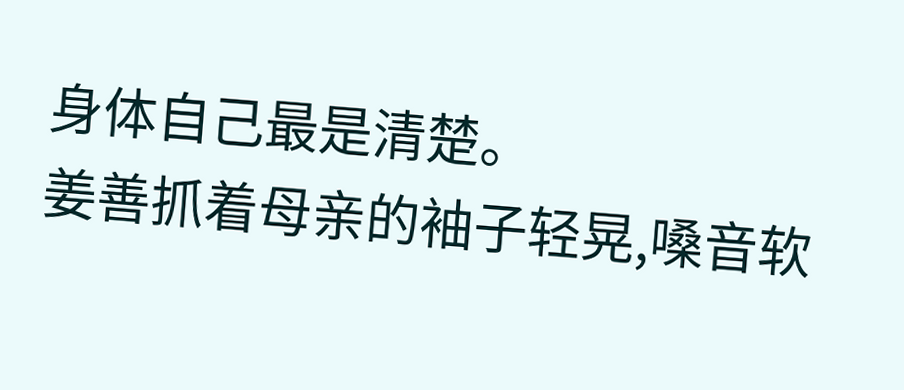身体自己最是清楚。
姜善抓着母亲的袖子轻晃,嗓音软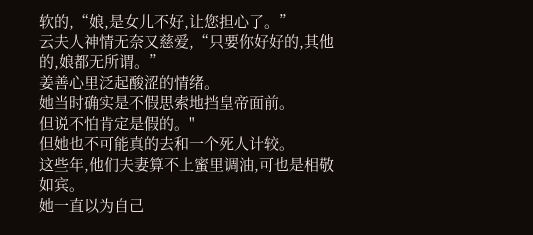软的,“娘,是女儿不好,让您担心了。”
云夫人神情无奈又慈爱,“只要你好好的,其他的,娘都无所谓。”
姜善心里泛起酸涩的情绪。
她当时确实是不假思索地挡皇帝面前。
但说不怕肯定是假的。"
但她也不可能真的去和一个死人计较。
这些年,他们夫妻算不上蜜里调油,可也是相敬如宾。
她一直以为自己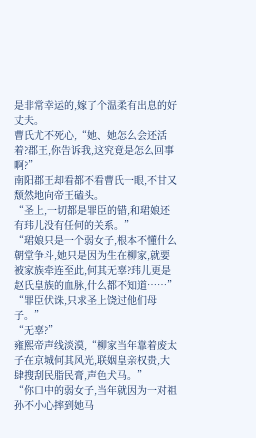是非常幸运的,嫁了个温柔有出息的好丈夫。
曹氏尤不死心,“她、她怎么会还活着?郡王,你告诉我,这究竟是怎么回事啊?”
南阳郡王却看都不看曹氏一眼,不甘又颓然地向帝王磕头。
“圣上,一切都是罪臣的错,和珺娘还有玮儿没有任何的关系。”
“珺娘只是一个弱女子,根本不懂什么朝堂争斗,她只是因为生在柳家,就要被家族牵连至此,何其无辜?玮儿更是赵氏皇族的血脉,什么都不知道……”
“罪臣伏诛,只求圣上饶过他们母子。”
“无辜?”
雍熙帝声线淡漠,“柳家当年靠着废太子在京城何其风光,联姻皇亲权贵,大肆搜刮民脂民膏,声色犬马。”
“你口中的弱女子,当年就因为一对祖孙不小心摔到她马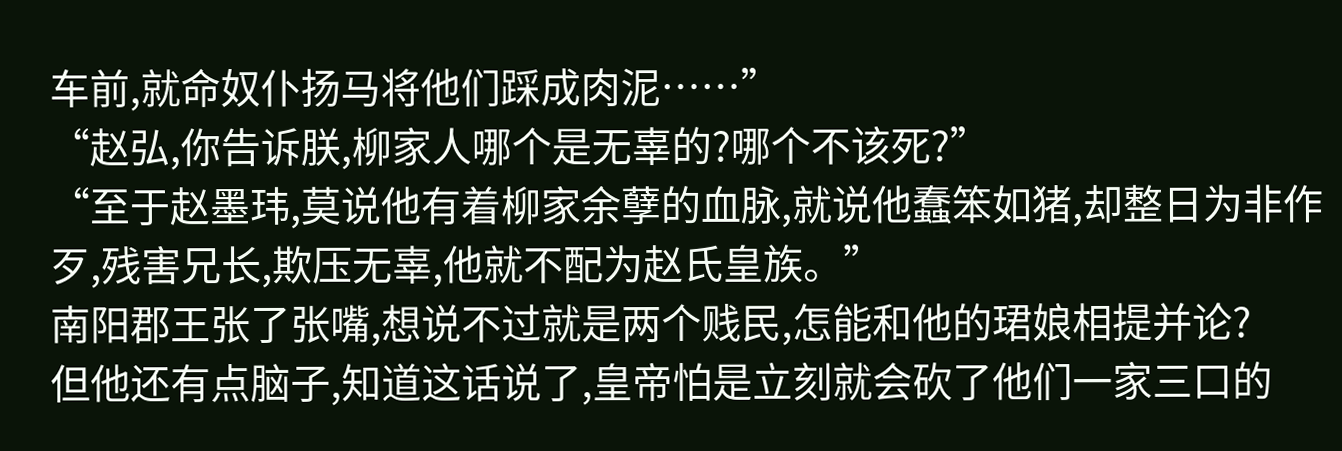车前,就命奴仆扬马将他们踩成肉泥……”
“赵弘,你告诉朕,柳家人哪个是无辜的?哪个不该死?”
“至于赵墨玮,莫说他有着柳家余孽的血脉,就说他蠢笨如猪,却整日为非作歹,残害兄长,欺压无辜,他就不配为赵氏皇族。”
南阳郡王张了张嘴,想说不过就是两个贱民,怎能和他的珺娘相提并论?
但他还有点脑子,知道这话说了,皇帝怕是立刻就会砍了他们一家三口的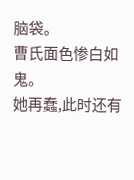脑袋。
曹氏面色惨白如鬼。
她再蠢,此时还有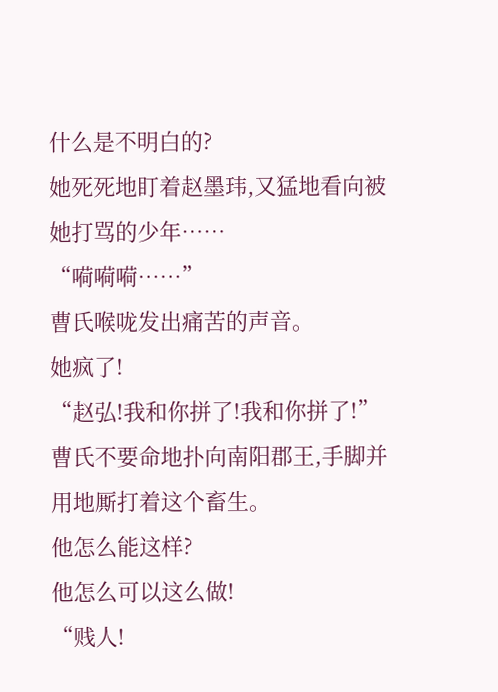什么是不明白的?
她死死地盯着赵墨玮,又猛地看向被她打骂的少年……
“嗬嗬嗬……”
曹氏喉咙发出痛苦的声音。
她疯了!
“赵弘!我和你拼了!我和你拼了!”
曹氏不要命地扑向南阳郡王,手脚并用地厮打着这个畜生。
他怎么能这样?
他怎么可以这么做!
“贱人!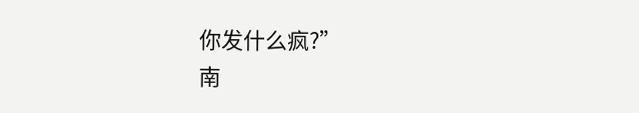你发什么疯?”
南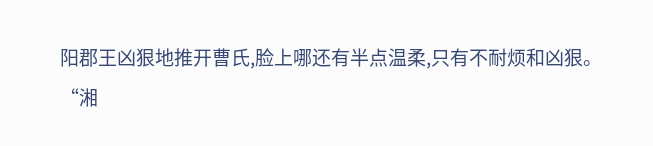阳郡王凶狠地推开曹氏,脸上哪还有半点温柔,只有不耐烦和凶狠。
“湘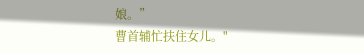娘。”
曹首辅忙扶住女儿。"